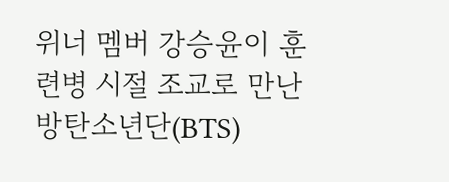위너 멤버 강승윤이 훈련병 시절 조교로 만난 방탄소년단(BTS)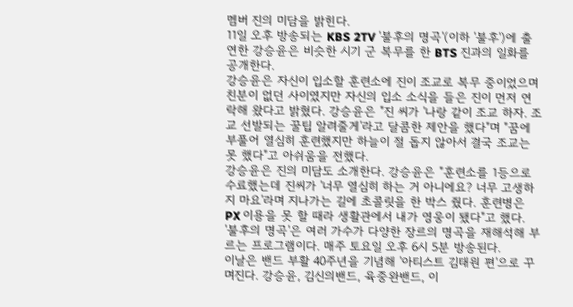멤버 진의 미담을 밝힌다.
11일 오후 방송되는 KBS 2TV '불후의 명곡'(이하 '불후')에 출연한 강승윤은 비슷한 시기 군 복무를 한 BTS 진과의 일화를 공개한다.
강승윤은 자신이 입소할 훈련소에 진이 조교로 복무 중이었으며 친분이 없던 사이였지만 자신의 입소 소식을 들은 진이 먼저 연락해 왔다고 밝혔다. 강승윤은 "진 씨가 '나랑 같이 조교 하자. 조교 선발되는 꿀팁 알려줄게'라고 달콤한 제안을 했다"며 "꿈에 부풀어 열심히 훈련했지만 하늘이 절 돕지 않아서 결국 조교는 못 했다"고 아쉬움을 전했다.
강승윤은 진의 미담도 소개한다. 강승윤은 "훈련소를 1등으로 수료했는데 진씨가 '너무 열심히 하는 거 아니에요? 너무 고생하지 마요'라며 지나가는 길에 초콜릿을 한 박스 줬다. 훈련병은 PX 이용을 못 할 때라 생활관에서 내가 영웅이 됐다"고 했다.
'불후의 명곡'은 여러 가수가 다양한 장르의 명곡을 재해석해 부르는 프로그램이다. 매주 토요일 오후 6시 5분 방송된다.
이날은 밴드 부활 40주년을 기념해 '아티스트 김태원 편'으로 꾸며진다. 강승윤, 김신의밴드, 육중완밴드, 이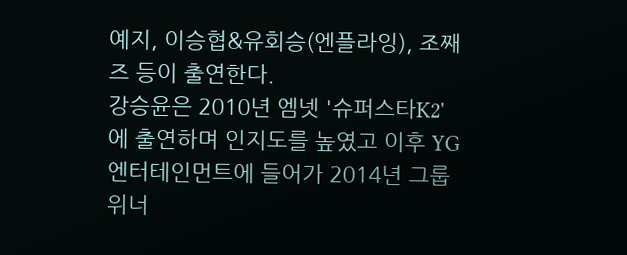예지, 이승협&유회승(엔플라잉), 조째즈 등이 출연한다.
강승윤은 2010년 엠넷 '슈퍼스타K2'에 출연하며 인지도를 높였고 이후 YG엔터테인먼트에 들어가 2014년 그룹 위너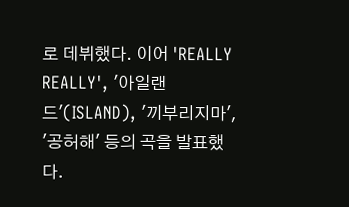로 데뷔했다. 이어 'REALLY REALLY', '아일랜드'(ISLAND), '끼부리지마', '공허해' 등의 곡을 발표했다.